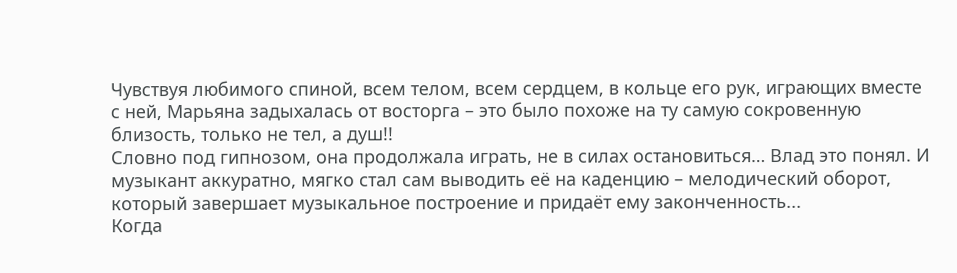Чувствуя любимого спиной, всем телом, всем сердцем, в кольце его рук, играющих вместе с ней, Марьяна задыхалась от восторга – это было похоже на ту самую сокровенную близость, только не тел, а душ!!
Словно под гипнозом, она продолжала играть, не в силах остановиться… Влад это понял. И музыкант аккуратно, мягко стал сам выводить её на каденцию – мелодический оборот, который завершает музыкальное построение и придаёт ему законченность...
Когда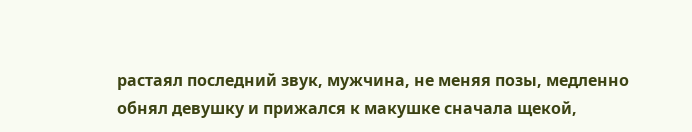растаял последний звук, мужчина, не меняя позы, медленно обнял девушку и прижался к макушке сначала щекой,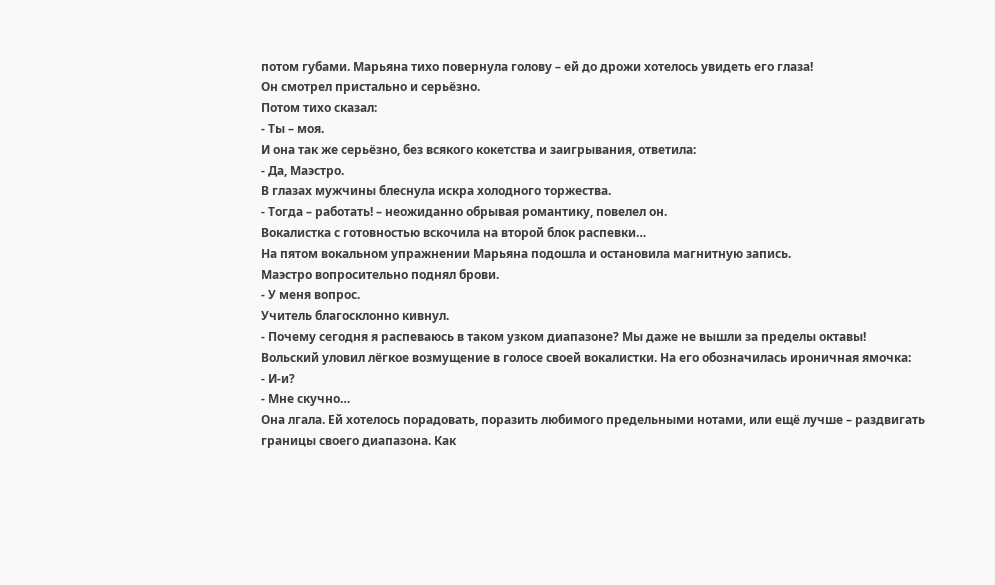потом губами. Марьяна тихо повернула голову – ей до дрожи хотелось увидеть его глаза!
Он смотрел пристально и серьёзно.
Потом тихо сказал:
- Ты – моя.
И она так же серьёзно, без всякого кокетства и заигрывания, ответила:
- Да, Маэстро.
В глазах мужчины блеснула искра холодного торжества.
- Тогда – работать! – неожиданно обрывая романтику, повелел он.
Вокалистка с готовностью вскочила на второй блок распевки…
На пятом вокальном упражнении Марьяна подошла и остановила магнитную запись.
Маэстро вопросительно поднял брови.
- У меня вопрос.
Учитель благосклонно кивнул.
- Почему сегодня я распеваюсь в таком узком диапазоне? Мы даже не вышли за пределы октавы!
Вольский уловил лёгкое возмущение в голосе своей вокалистки. На его обозначилась ироничная ямочка:
- И-и?
- Мне скучно…
Она лгала. Ей хотелось порадовать, поразить любимого предельными нотами, или ещё лучше – раздвигать границы своего диапазона. Как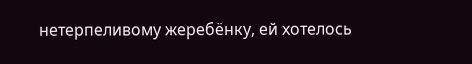нетерпеливому жеребёнку, ей хотелось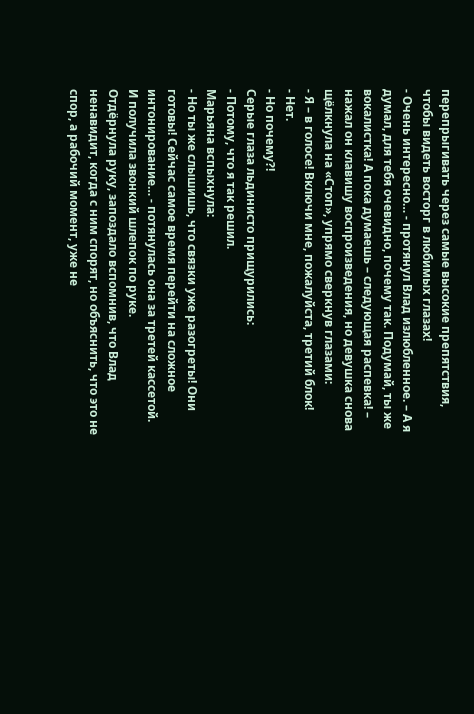перепрыгивать через самые высокие препятствия, чтобы видеть восторг в любимых глазах!
- Очень интересно… - протянул Влад излюбленное. – А я думал, для тебя очевидно, почему так. Подумай, ты же вокалистка! А пока думаешь – следующая распевка! – нажал он клавишу воспроизведения, но девушка снова щёлкнула на «Стоп», упрямо сверкнув глазами:
- Я – в голосе! Включи мне, пожалуйста, третий блок!
- Нет.
- Но почему?!
Серые глаза льдинисто прищурились:
- Потому, что я так решил.
Марьяна вспыхнула:
- Но ты же слышишь, что связки уже разогреты! Они готовы! Сейчас самое время перейти на сложное интонирование… - потянулась она за третей кассетой.
И получила звонкий шлепок по руке.
Отдёрнула руку, запоздало вспомнив, что Влад ненавидит, когда с ним спорят, но объяснить, что это не спор, а рабочий момент, уже не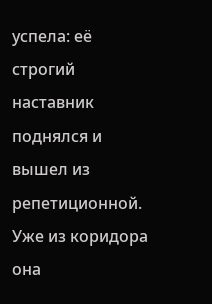успела: её строгий наставник поднялся и вышел из репетиционной.
Уже из коридора она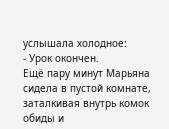услышала холодное:
- Урок окончен.
Ещё пару минут Марьяна сидела в пустой комнате, заталкивая внутрь комок обиды и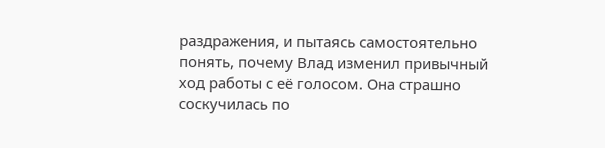раздражения, и пытаясь самостоятельно понять, почему Влад изменил привычный ход работы с её голосом. Она страшно соскучилась по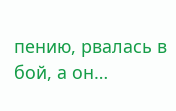пению, рвалась в бой, а он…